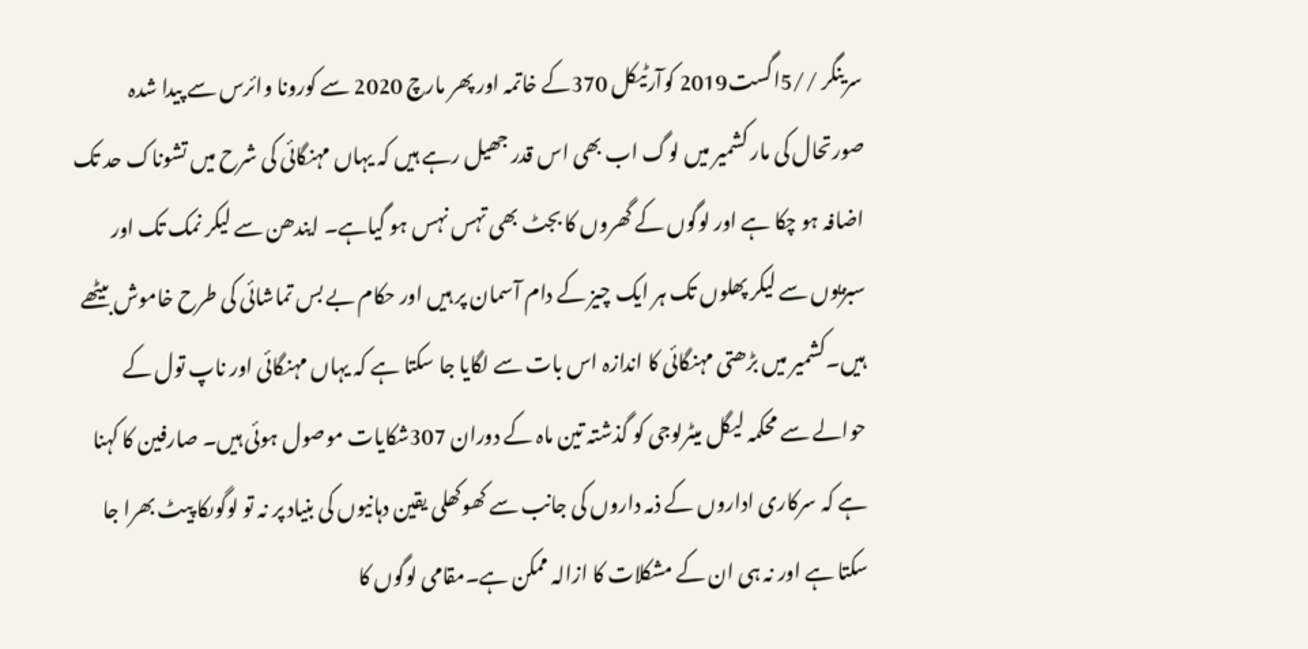سرینگر //5اگست2019 کوآرٹیکل 370کے خاتمہ اور پھر مارچ 2020 سے کورونا وائرس سے پیدا شدہ صورتحال کی مار کشمیر میں لوگ اب بھی اس قدر جھیل رہے ہیں کہ یہاں مہنگائی کی شرح میں تشوناک حد تک اضافہ ہو چکا ہے اور لوگوں کے گھروں کا بجٹ بھی تہس نہس ہو گیاہے۔ ایندھن سے لیکر نمک تک اور سبزیوں سے لیکر پھلوں تک ہر ایک چیز کے دام آسمان پر ہیں اور حکام بے بس تماشائی کی طرح خاموش بیٹھے ہیں۔کشمیر میں بڑھتی مہنگائی کا اندازہ اس بات سے لگایا جا سکتا ہے کہ یہاں مہنگائی اور ناپ تول کے حوالے سے محکمہ لیگل میٹرلوجی کو گذشتہ تین ماہ کے دوران 307شکایات موصول ہوئی ہیں۔ صارفین کا کہنا ہے کہ سرکاری اداروں کے ذمہ داروں کی جانب سے کھوکھلی یقین دہانیوں کی بنیاد پر نہ تو لوگوںکا پیٹ بھرا جا سکتا ہے اور نہ ہی ان کے مشکلات کا ازالہ ممکن ہے۔مقامی لوگوں کا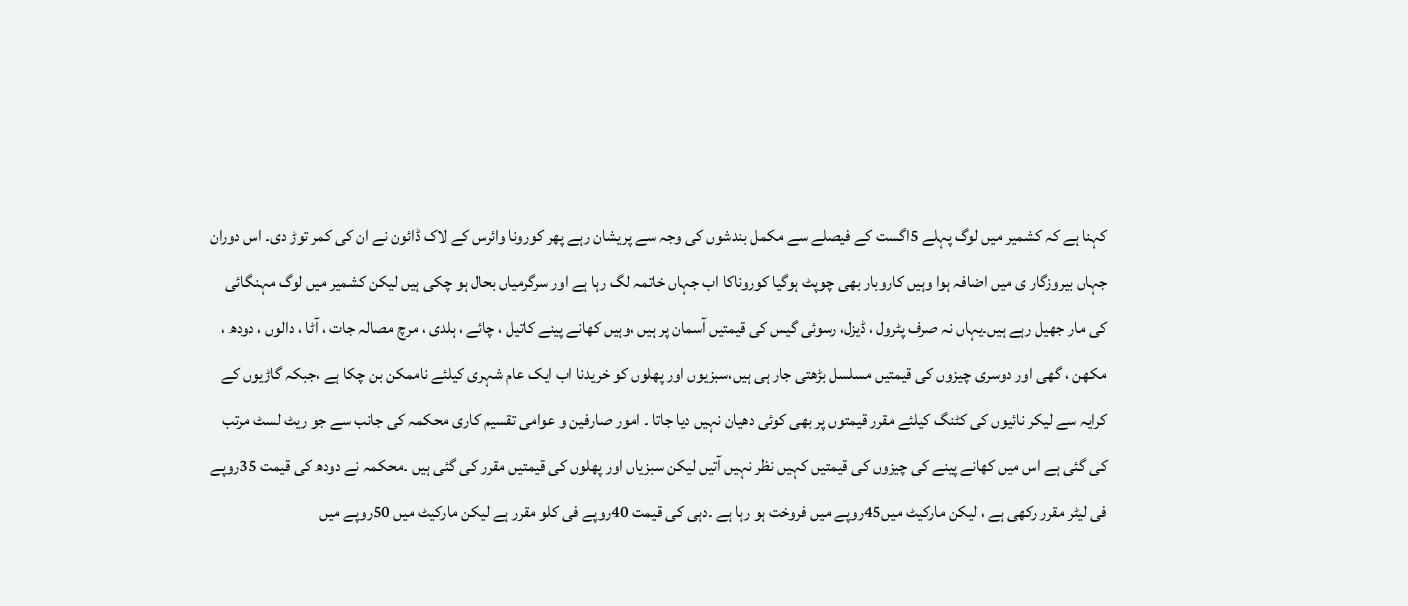کہنا ہے کہ کشمیر میں لوگ پہلے 5اگست کے فیصلے سے مکمل بندشوں کی وجہ سے پریشان رہے پھر کورونا وائرس کے لاک ڈائون نے ان کی کمر توڑ دی۔ اس دوران جہاں بیروزگار ی میں اضافہ ہوا وہیں کاروبار بھی چوپٹ ہوگیا کوروناکا اب جہاں خاتمہ لگ رہا ہے اور سرگرمیاں بحال ہو چکی ہیں لیکن کشمیر میں لوگ مہنگائی کی مار جھیل رہے ہیں۔یہاں نہ صرف پٹرول ، ڈیزل، رسوئی گیس کی قیمتیں آسمان پر ہیں ،وہیں کھانے پینے کاتیل ، چائے ، ہلدی ، مرچ مصالہ جات ، آٹا ، دالوں ، دودھ ، مکھن ، گھی اور دوسری چیزوں کی قیمتیں مسلسل بڑھتی جار ہی ہیں،سبزیوں اور پھلوں کو خریدنا اب ایک عام شہری کیلئے ناممکن بن چکا ہے ،جبکہ گاڑیوں کے کرایہ سے لیکر نائیوں کی کٹنگ کیلئے مقرر قیمتوں پر بھی کوئی دھیان نہیں دیا جاتا ۔ امور صارفین و عوامی تقسیم کاری محکمہ کی جانب سے جو ریٹ لسٹ مرتب کی گئی ہے اس میں کھانے پینے کی چیزوں کی قیمتیں کہیں نظر نہیں آتیں لیکن سبزیاں اور پھلوں کی قیمتیں مقرر کی گئی ہیں ۔محکمہ نے دودھ کی قیمت 35روپے فی لیٹر مقرر رکھی ہے ، لیکن مارکیٹ میں45روپے میں فروخت ہو رہا ہے ۔دہی کی قیمت 40روپے فی کلو مقرر ہے لیکن مارکیٹ میں 50روپے میں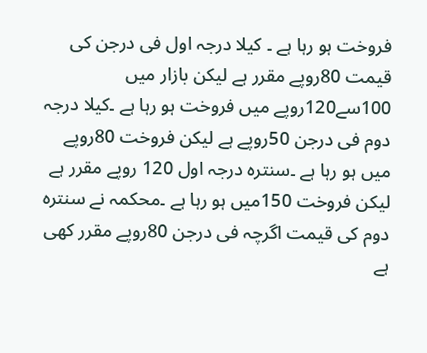فروخت ہو رہا ہے ۔ کیلا درجہ اول فی درجن کی قیمت 80روپے مقرر ہے لیکن بازار میں 100سے120روپے میں فروخت ہو رہا ہے ۔کیلا درجہ دوم فی درجن 50روپے ہے لیکن فروخت 80روپے میں ہو رہا ہے ۔سنترہ درجہ اول 120 روپے مقرر ہے لیکن فروخت 150میں ہو رہا ہے ۔محکمہ نے سنترہ دوم کی قیمت اگرچہ فی درجن 80روپے مقرر کھی ہے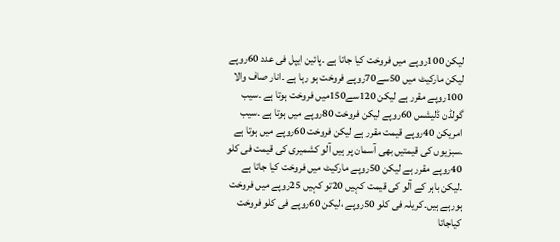لیکن 100روپے میں فروخت کیا جاتا ہے ۔پائین ایپل فی عدد 60روپے لیکن مارکیٹ میں 50سے70روپے فروخت ہو رہا ہے ۔انار صاف والا 100روپے مقرر ہے لیکن 120سے150میں فروخت ہوتا ہے ۔سیب گولڈن ڈلیشس 60روپے لیکن فروخت 80روپے میں ہوتا ہے ۔سیب امریکن 40روپے قیمت مقرر ہے لیکن فروخت 60روپے میں ہوتا ہے ۔سبزیوں کی قیمتیں بھی آسمان پر ہیں آلو کشمیری کی قیمت فی کلو 40روپے مقرر ہے لیکن 50روپے مارکیٹ میں فروخت کیا جاتا ہے ۔لیکن باہر کے آلو کی قیمت کہیں 20تو کہیں 25روپے میں فروخت ہورہے ہیں۔کریلہ فی کلو 50روپے ،لیکن 60روپے فی کلو فروخت کیاجاتا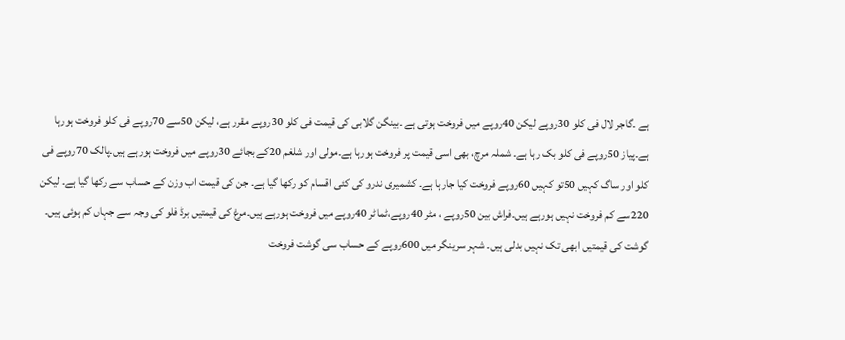ہے ۔گاجر لال فی کلو 30روپے لیکن 40روپے میں فروخت ہوتی ہے ۔بینگن گلابی کی قیمت فی کلو 30روپے مقرر ہے، لیکن 50سے 70روپے فی کلو فروخت ہورہا ہے۔پیاز 50روپے فی کلو بک رہا ہے۔ شملہ مرچ، بھی اسی قیمت پر فروخت ہورہا ہے۔مولی اور شلغم 20کے بجائے 30روپے میں فروخت ہورہے ہیں۔پالک 70روپے فی کلو اور ساگ کہیں 50تو کہیں 60روپے فروخت کیا جارہا ہے۔ کشمیری ندرو کی کئی اقسام کو رکھا گیا ہے۔ جن کی قیمت اب وزن کے حساب سے رکھا گیا ہے۔ لیکن 220سے کم فروخت نہیں ہورہے ہیں۔فراش بین 50روپے ، مٹر 40روپے،ٹماٹر 40روپے میں فروخت ہورہے ہیں۔مرغ کی قیمتیں برڈ فلو کی وجہ سے جہاں کم ہوئی ہیں۔ گوشت کی قیمتیں ابھی تک نہیں بدلی ہیں۔ شہر سرینگر میں 600روپے کے حساب سی گوشت فروخت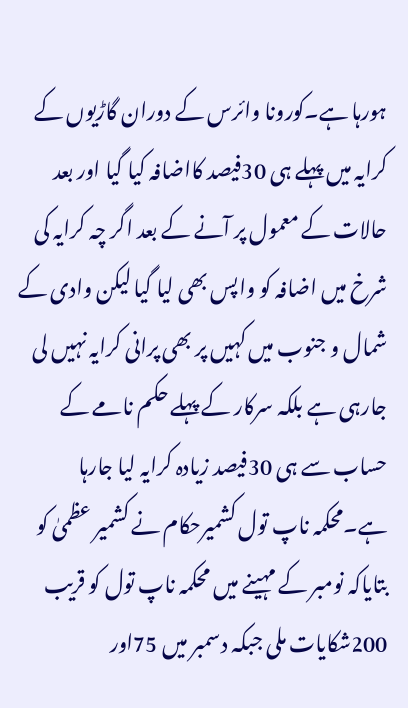ہورہا ہے۔کورونا وائرس کے دوران گاڑیوں کے کرایہ میں پہلے ہی 30فیصد کااضافہ کیا گیا اور بعد حالات کے معمول پر آنے کے بعد اگر چہ کرایہ کی شرخ میں اضافہ کو واپس بھی لیا گیا لیکن وادی کے شمال و جنوب میں کہیں پر بھی پرانی کرایہ نہیں لی جارہی ہے بلکہ سرکار کے پہلے حکم نامے کے حساب سے ہی 30فیصد زیادہ کرایہ لیا جارہا ہے۔محکمہ ناپ تول کشمیرحکام نے کشمیر عظمیٰ کو بتایاکہ نومبر کے مہینے میں محکمہ ناپ تول کو قریب 200شکایات ملی جبکہ دسمبر میں 75اور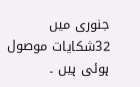جنوری میں 32شکایات موصول ہوئی ہیں ۔